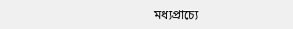মধ্যপ্রাচ্যে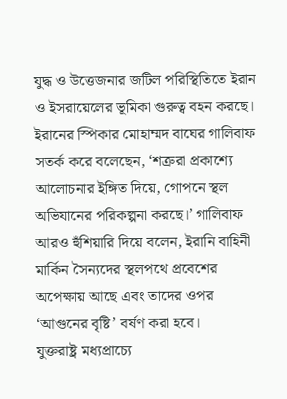যুদ্ধ ও উত্তেজনার জটিল পরিস্থিতিতে ইরান ও ইসরায়েলের ভূমিকা গুরুত্ব বহন করছে। ইরানের স্পিকার মোহাম্মদ বাঘের গালিবাফ সতর্ক করে বলেছেন, ‘শত্রুরা প্রকাশ্যে আলোচনার ইঙ্গিত দিয়ে, গোপনে স্থল অভিযানের পরিকল্পনা করছে।’ গালিবাফ আরও হুঁশিয়ারি দিয়ে বলেন, ইরানি বাহিনী মার্কিন সৈন্যদের স্থলপথে প্রবেশের অপেক্ষায় আছে এবং তাদের ওপর ‘আগুনের বৃষ্টি’ বর্ষণ করা হবে।
যুক্তরাষ্ট্র মধ্যপ্রাচ্যে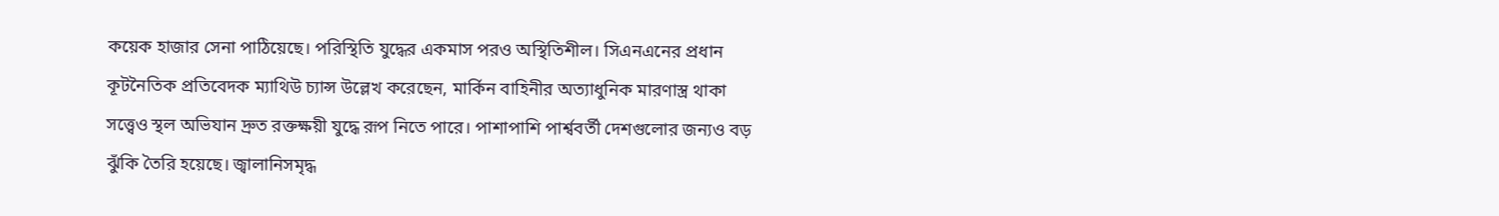কয়েক হাজার সেনা পাঠিয়েছে। পরিস্থিতি যুদ্ধের একমাস পরও অস্থিতিশীল। সিএনএনের প্রধান কূটনৈতিক প্রতিবেদক ম্যাথিউ চ্যান্স উল্লেখ করেছেন, মার্কিন বাহিনীর অত্যাধুনিক মারণাস্ত্র থাকা সত্ত্বেও স্থল অভিযান দ্রুত রক্তক্ষয়ী যুদ্ধে রূপ নিতে পারে। পাশাপাশি পার্শ্ববর্তী দেশগুলোর জন্যও বড় ঝুঁকি তৈরি হয়েছে। জ্বালানিসমৃদ্ধ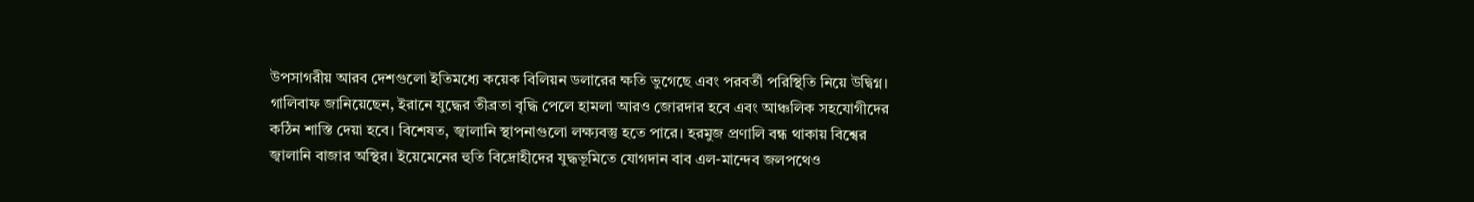উপসাগরীয় আরব দেশগুলো ইতিমধ্যে কয়েক বিলিয়ন ডলারের ক্ষতি ভুগেছে এবং পরবর্তী পরিস্থিতি নিয়ে উদ্বিগ্ন।
গালিবাফ জানিয়েছেন, ইরানে যুদ্ধের তীব্রতা বৃদ্ধি পেলে হামলা আরও জোরদার হবে এবং আঞ্চলিক সহযোগীদের কঠিন শাস্তি দেয়া হবে। বিশেষত, জ্বালানি স্থাপনাগুলো লক্ষ্যবস্তু হতে পারে। হরমুজ প্রণালি বন্ধ থাকায় বিশ্বের জ্বালানি বাজার অস্থির। ইয়েমেনের হুতি বিদ্রোহীদের যুদ্ধভূমিতে যোগদান বাব এল-মান্দেব জলপথেও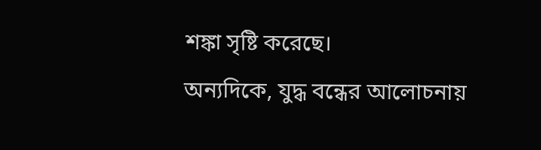শঙ্কা সৃষ্টি করেছে।
অন্যদিকে, যুদ্ধ বন্ধের আলোচনায়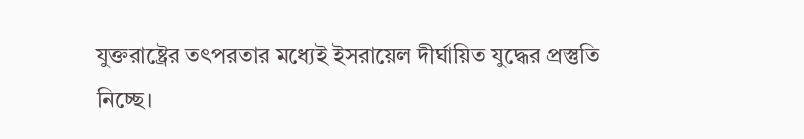যুক্তরাষ্ট্রের তৎপরতার মধ্যেই ইসরায়েল দীর্ঘায়িত যুদ্ধের প্রস্তুতি নিচ্ছে।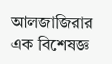আলজাজিরার এক বিশেষজ্ঞ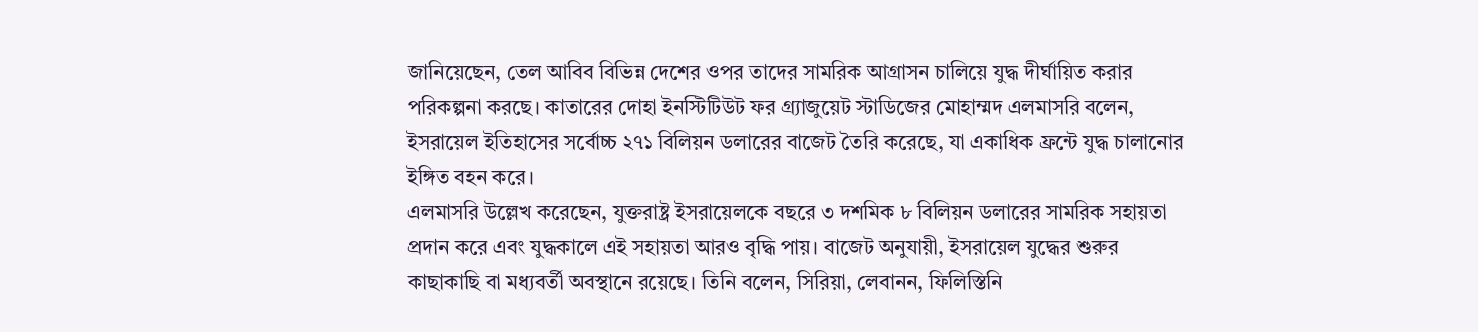জানিয়েছেন, তেল আবিব বিভিন্ন দেশের ওপর তাদের সামরিক আগ্রাসন চালিয়ে যুদ্ধ দীর্ঘায়িত করার পরিকল্পনা করছে। কাতারের দোহা ইনস্টিটিউট ফর গ্র্যাজুয়েট স্টাডিজের মোহাম্মদ এলমাসরি বলেন, ইসরায়েল ইতিহাসের সর্বোচ্চ ২৭১ বিলিয়ন ডলারের বাজেট তৈরি করেছে, যা একাধিক ফ্রন্টে যুদ্ধ চালানোর ইঙ্গিত বহন করে।
এলমাসরি উল্লেখ করেছেন, যুক্তরাষ্ট্র ইসরায়েলকে বছরে ৩ দশমিক ৮ বিলিয়ন ডলারের সামরিক সহায়তা প্রদান করে এবং যুদ্ধকালে এই সহায়তা আরও বৃদ্ধি পায়। বাজেট অনুযায়ী, ইসরায়েল যুদ্ধের শুরুর কাছাকাছি বা মধ্যবর্তী অবস্থানে রয়েছে। তিনি বলেন, সিরিয়া, লেবানন, ফিলিস্তিনি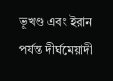ভূখণ্ড এবং ইরান পর্যন্ত দীর্ঘমেয়াদী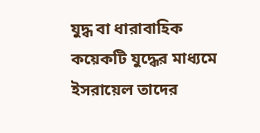যুদ্ধ বা ধারাবাহিক কয়েকটি যুদ্ধের মাধ্যমে ইসরায়েল তাদের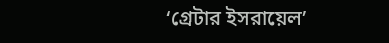‘গ্রেটার ইসরায়েল’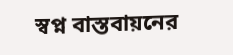স্বপ্ন বাস্তবায়নের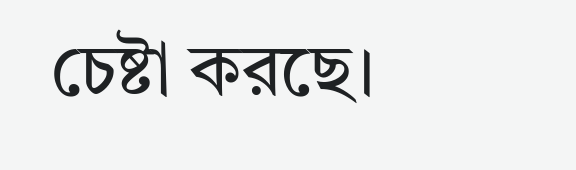চেষ্টা করছে।